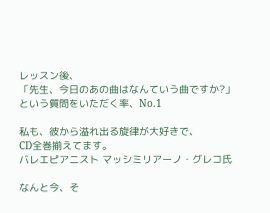レッスン後、
「先生、今日のあの曲はなんていう曲ですか?」
という質問をいただく率、No.1

私も、彼から溢れ出る旋律が大好きで、
CD全巻揃えてます。
バレエピアニスト マッシミリアーノ・グレコ氏

なんと今、そ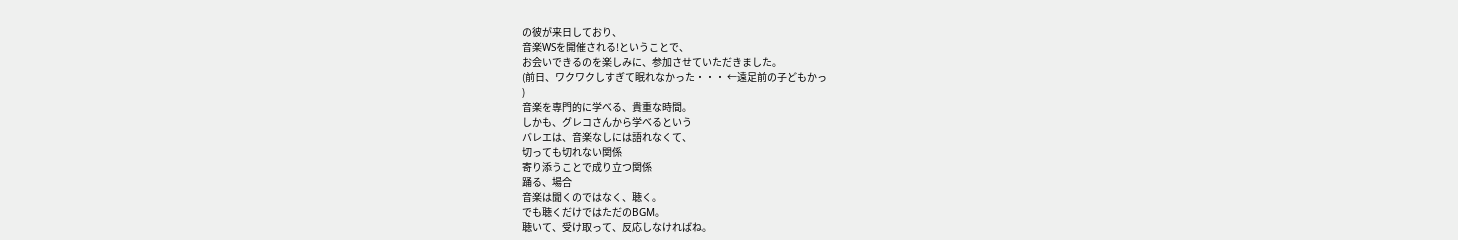の彼が来日しており、
音楽WSを開催される!ということで、
お会いできるのを楽しみに、参加させていただきました。
(前日、ワクワクしすぎて眠れなかった・・・ ←遠足前の子どもかっ
)
音楽を専門的に学べる、貴重な時間。
しかも、グレコさんから学べるという
バレエは、音楽なしには語れなくて、
切っても切れない関係
寄り添うことで成り立つ関係
踊る、場合
音楽は聞くのではなく、聴く。
でも聴くだけではただのBGM。
聴いて、受け取って、反応しなければね。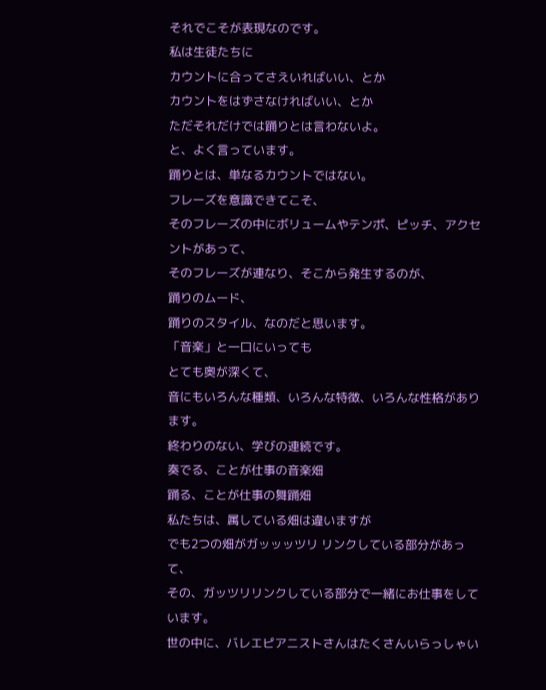それでこそが表現なのです。
私は生徒たちに
カウントに合ってさえいればいい、とか
カウントをはずさなければいい、とか
ただそれだけでは踊りとは言わないよ。
と、よく言っています。
踊りとは、単なるカウントではない。
フレーズを意識できてこそ、
そのフレーズの中にボリュームやテンポ、ピッチ、アクセントがあって、
そのフレーズが連なり、そこから発生するのが、
踊りのムード、
踊りのスタイル、なのだと思います。
「音楽」と一口にいっても
とても奥が深くて、
音にもいろんな種類、いろんな特徴、いろんな性格があります。
終わりのない、学びの連続です。
奏でる、ことが仕事の音楽畑
踊る、ことが仕事の舞踊畑
私たちは、属している畑は違いますが
でも2つの畑がガッッッツリ リンクしている部分があって、
その、ガッツリリンクしている部分で一緒にお仕事をしています。
世の中に、バレエピアニストさんはたくさんいらっしゃい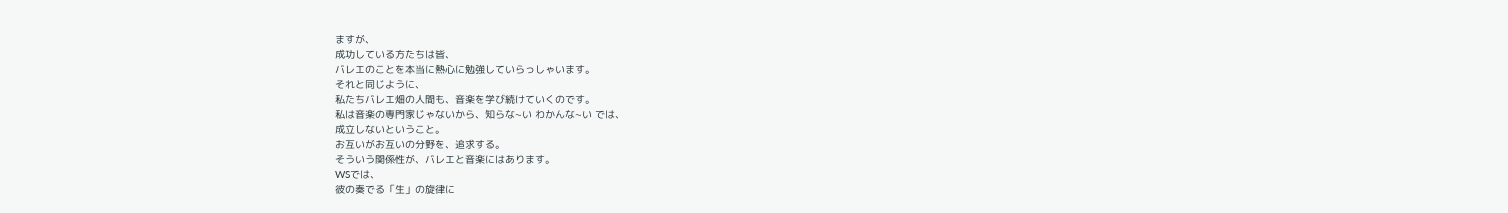ますが、
成功している方たちは皆、
バレエのことを本当に熱心に勉強していらっしゃいます。
それと同じように、
私たちバレエ畑の人間も、音楽を学び続けていくのです。
私は音楽の専門家じゃないから、知らな~い わかんな~い では、
成立しないということ。
お互いがお互いの分野を、追求する。
そういう関係性が、バレエと音楽にはあります。
WSでは、
彼の奏でる「生」の旋律に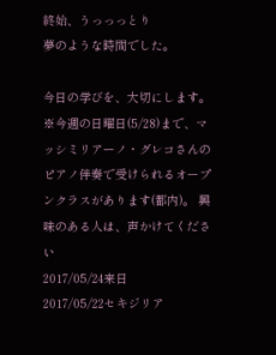終始、うっっっとり
夢のような時間でした。

今日の学びを、大切にします。
※今週の日曜日(5/28)まで、マッシミリアーノ・グレコさんのピアノ伴奏で受けられるオープンクラスがあります(都内)。 興味のある人は、声かけてください
2017/05/24来日
2017/05/22セキジリア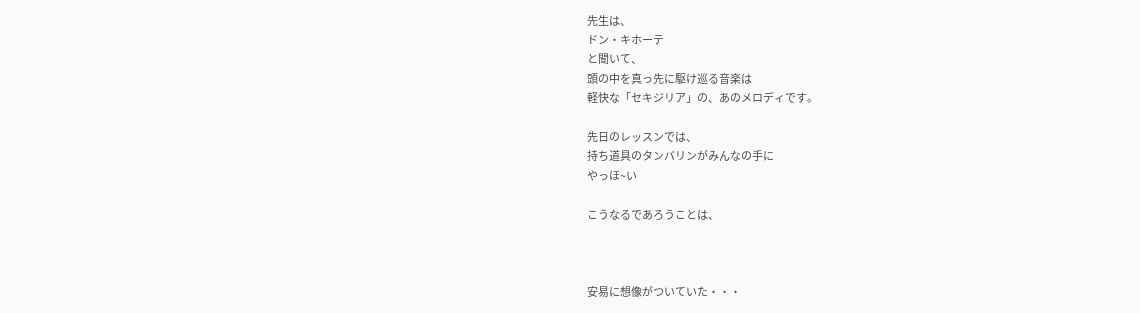先生は、
ドン・キホーテ
と聞いて、
頭の中を真っ先に駆け巡る音楽は
軽快な「セキジリア」の、あのメロディです。

先日のレッスンでは、
持ち道具のタンバリンがみんなの手に
やっほ~い

こうなるであろうことは、



安易に想像がついていた・・・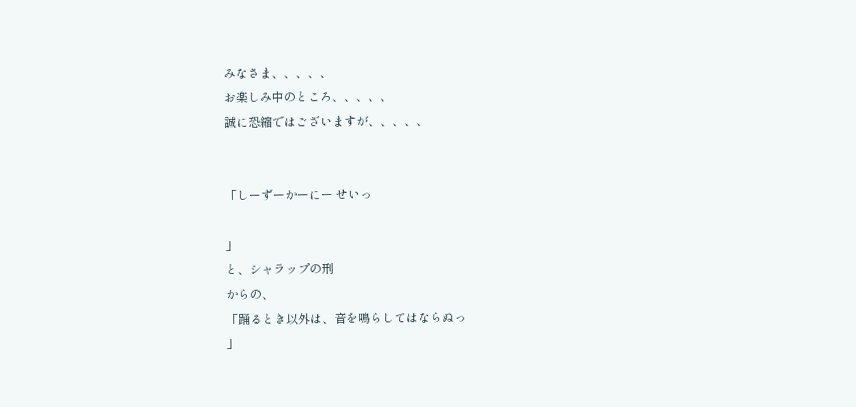みなさま、、、、、
お楽しみ中のところ、、、、、
誠に恐縮ではございますが、、、、、


「しーずーかーにー せいっ

」
と、シャラップの刑
からの、
「踊るとき以外は、音を鳴らしてはならぬっ
」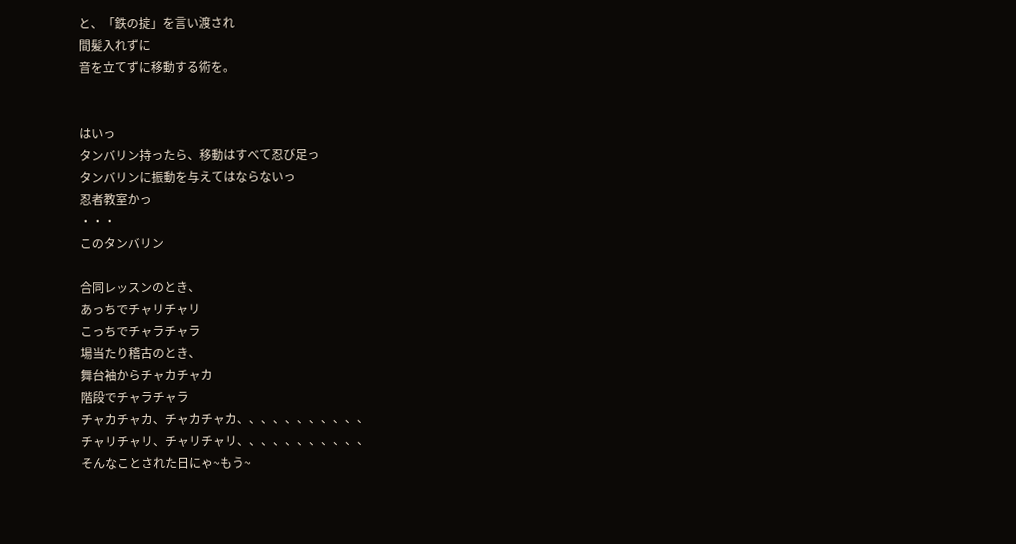と、「鉄の掟」を言い渡され
間髪入れずに
音を立てずに移動する術を。


はいっ
タンバリン持ったら、移動はすべて忍び足っ
タンバリンに振動を与えてはならないっ
忍者教室かっ
・・・
このタンバリン

合同レッスンのとき、
あっちでチャリチャリ
こっちでチャラチャラ
場当たり稽古のとき、
舞台袖からチャカチャカ
階段でチャラチャラ
チャカチャカ、チャカチャカ、、、、、、、、、、、
チャリチャリ、チャリチャリ、、、、、、、、、、、
そんなことされた日にゃ~もう~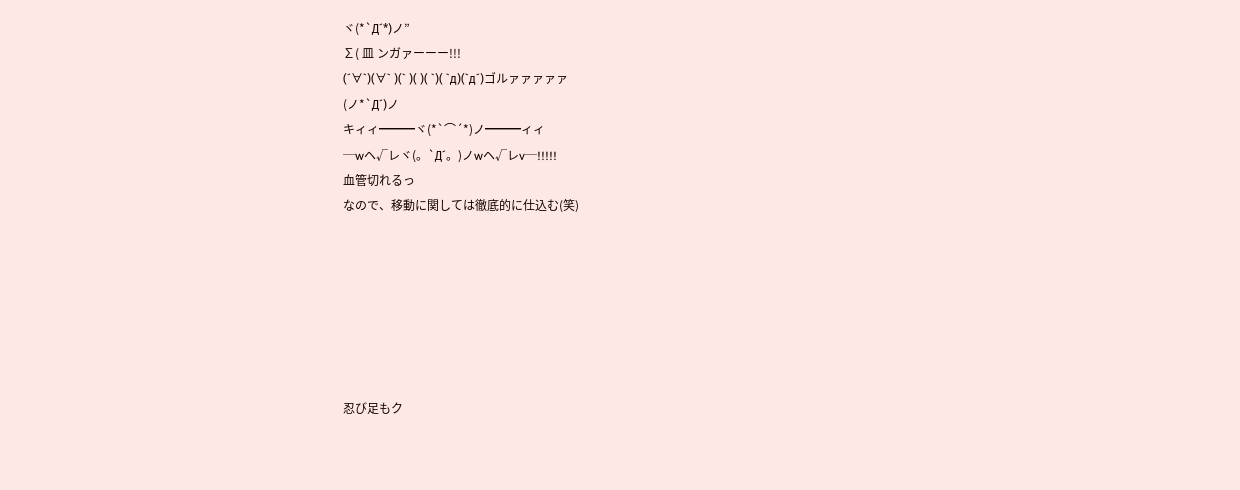ヾ(*`Д´*)ノ”
∑( 皿 ンガァーーー!!!
(´∀`)(∀` )(` )( )( `)( `д)(`д´)ゴルァァァァァ
(ノ*`Д´)ノ
キィィ━━━ヾ(*`⌒´*)ノ━━━ィィ
─wヘ√レヾ(。`Д´。)ノwヘ√レv─!!!!!
血管切れるっ
なので、移動に関しては徹底的に仕込む(笑)







忍び足もク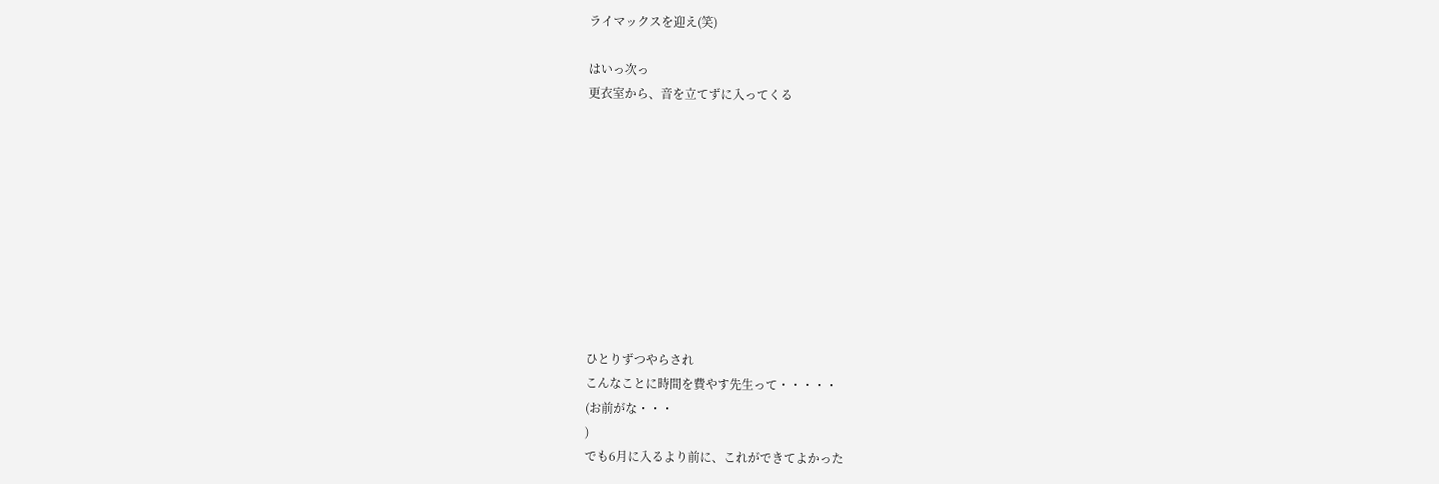ライマックスを迎え(笑)

はいっ次っ
更衣室から、音を立てずに入ってくる










ひとりずつやらされ
こんなことに時間を費やす先生って・・・・・
(お前がな・・・
)
でも6月に入るより前に、これができてよかった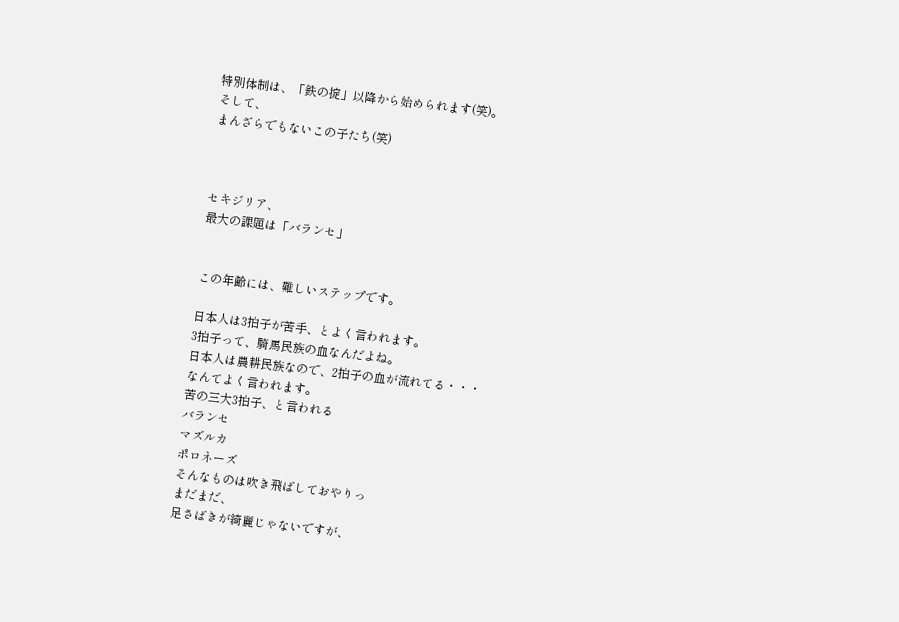特別体制は、「鉄の掟」以降から始められます(笑)。
そして、
まんざらでもないこの子たち(笑)



セキジリア、
最大の課題は「バランセ」


この年齢には、難しいステップです。

日本人は3拍子が苦手、とよく言われます。
3拍子って、騎馬民族の血なんだよね。
日本人は農耕民族なので、2拍子の血が流れてる・・・
なんてよく言われます。
苦の三大3拍子、と言われる
バランセ
マズルカ
ポロネーズ
そんなものは吹き飛ばしておやりっ
まだまだ、
足さばきが綺麗じゃないですが、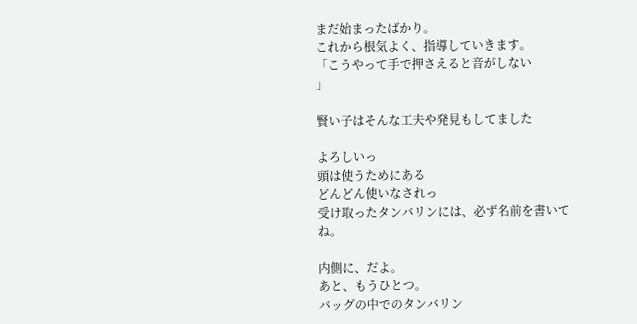まだ始まったばかり。
これから根気よく、指導していきます。
「こうやって手で押さえると音がしない
」

賢い子はそんな工夫や発見もしてました

よろしいっ
頭は使うためにある
どんどん使いなされっ
受け取ったタンバリンには、必ず名前を書いてね。

内側に、だよ。
あと、もうひとつ。
バッグの中でのタンバリン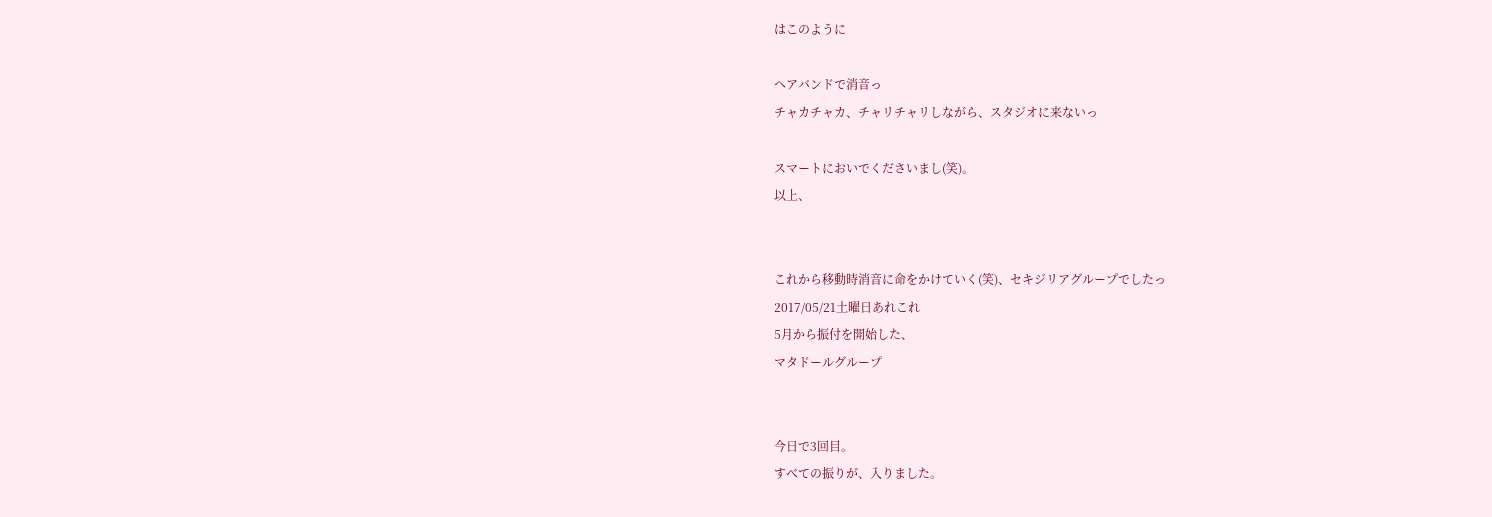はこのように

ヘアバンドで消音っ
チャカチャカ、チャリチャリしながら、スタジオに来ないっ

スマートにおいでくださいまし(笑)。
以上、


これから移動時消音に命をかけていく(笑)、セキジリアグループでしたっ
2017/05/21土曜日あれこれ
5月から振付を開始した、
マタドールグループ


今日で3回目。
すべての振りが、入りました。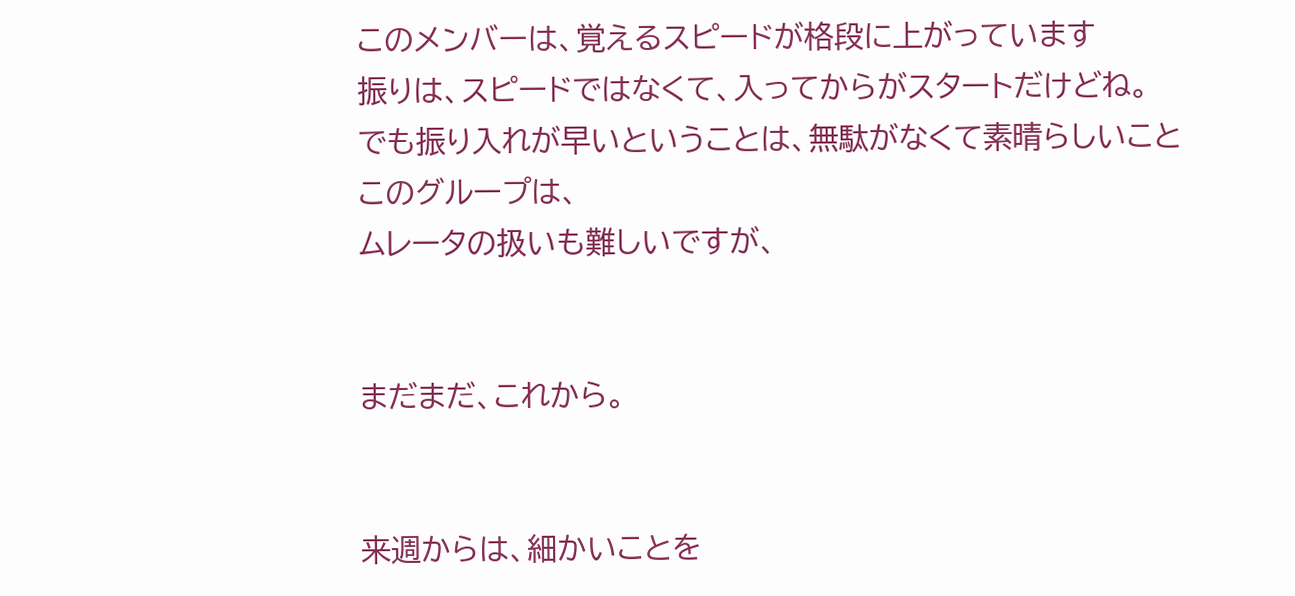このメンバーは、覚えるスピードが格段に上がっています
振りは、スピードではなくて、入ってからがスタートだけどね。
でも振り入れが早いということは、無駄がなくて素晴らしいこと
このグループは、
ムレータの扱いも難しいですが、


まだまだ、これから。


来週からは、細かいことを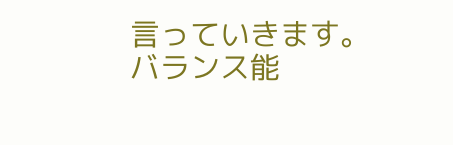言っていきます。
バランス能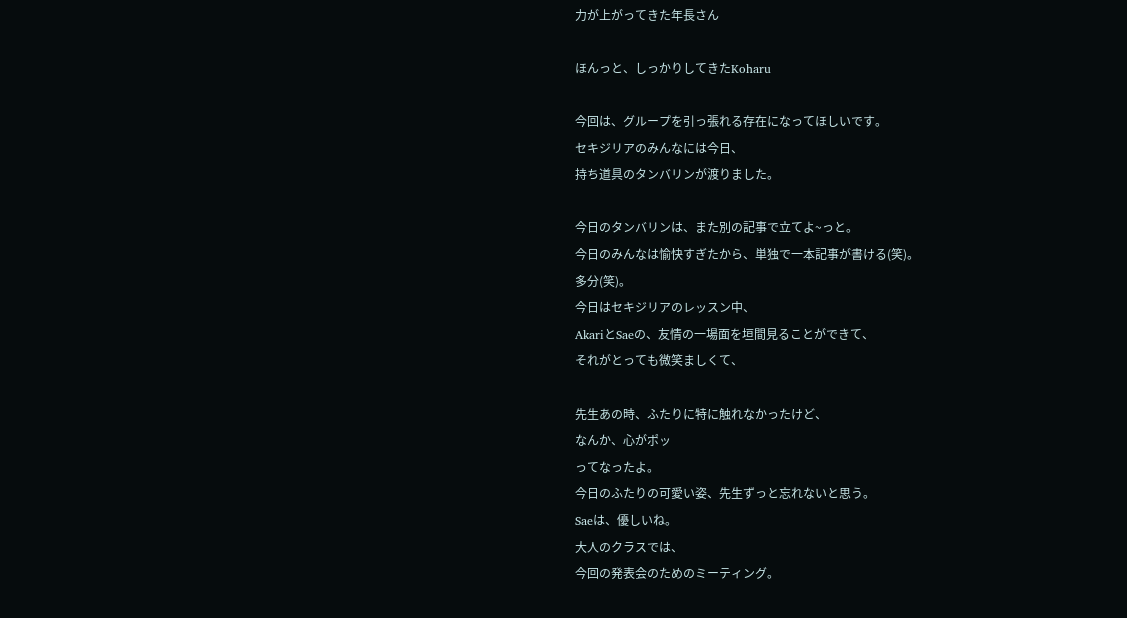力が上がってきた年長さん

ほんっと、しっかりしてきたKoharu

今回は、グループを引っ張れる存在になってほしいです。
セキジリアのみんなには今日、
持ち道具のタンバリンが渡りました。

今日のタンバリンは、また別の記事で立てよ~っと。
今日のみんなは愉快すぎたから、単独で一本記事が書ける(笑)。
多分(笑)。
今日はセキジリアのレッスン中、
AkariとSaeの、友情の一場面を垣間見ることができて、
それがとっても微笑ましくて、

先生あの時、ふたりに特に触れなかったけど、
なんか、心がポッ
ってなったよ。
今日のふたりの可愛い姿、先生ずっと忘れないと思う。
Saeは、優しいね。
大人のクラスでは、
今回の発表会のためのミーティング。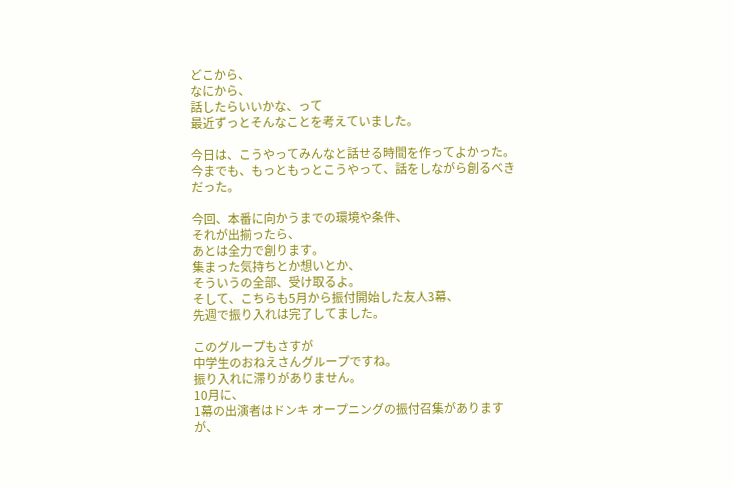どこから、
なにから、
話したらいいかな、って
最近ずっとそんなことを考えていました。

今日は、こうやってみんなと話せる時間を作ってよかった。
今までも、もっともっとこうやって、話をしながら創るべきだった。

今回、本番に向かうまでの環境や条件、
それが出揃ったら、
あとは全力で創ります。
集まった気持ちとか想いとか、
そういうの全部、受け取るよ。
そして、こちらも5月から振付開始した友人3幕、
先週で振り入れは完了してました。

このグループもさすが
中学生のおねえさんグループですね。
振り入れに滞りがありません。
10月に、
1幕の出演者はドンキ オープニングの振付召集がありますが、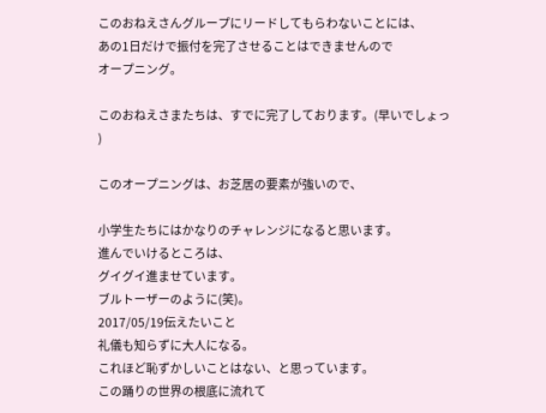このおねえさんグループにリードしてもらわないことには、
あの1日だけで振付を完了させることはできませんので
オープニング。

このおねえさまたちは、すでに完了しております。(早いでしょっ
)

このオープニングは、お芝居の要素が強いので、

小学生たちにはかなりのチャレンジになると思います。
進んでいけるところは、
グイグイ進ませています。
ブルトーザーのように(笑)。
2017/05/19伝えたいこと
礼儀も知らずに大人になる。
これほど恥ずかしいことはない、と思っています。
この踊りの世界の根底に流れて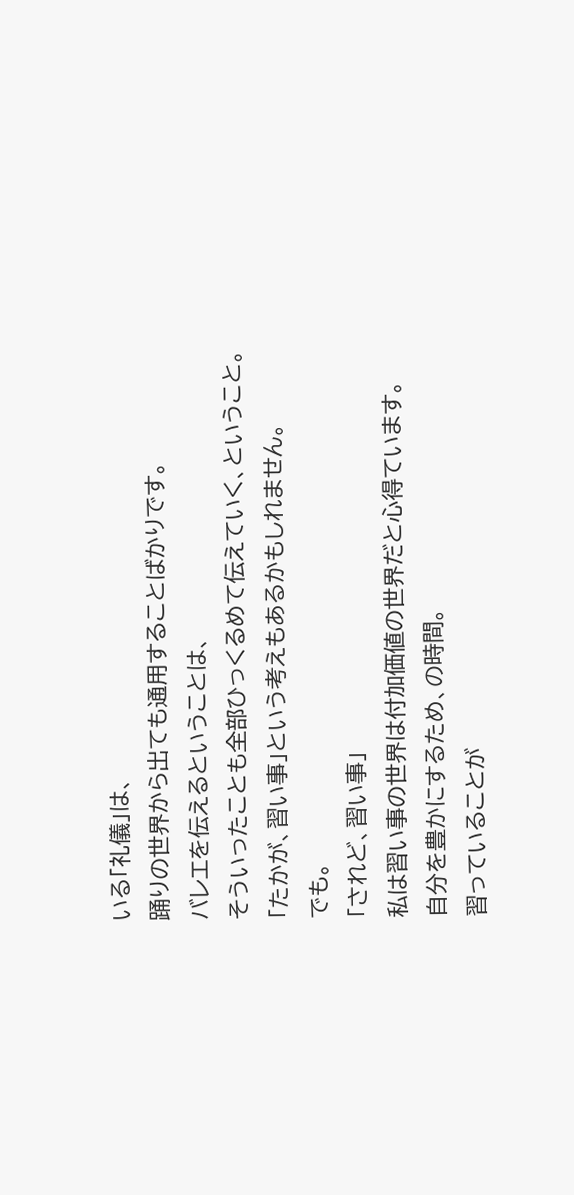いる「礼儀」は、
踊りの世界から出ても通用することばかりです。
バレエを伝えるということは、
そういったことも全部ひっくるめて伝えていく、ということ。
「たかが、習い事」という考えもあるかもしれません。
でも。
「されど、習い事」
私は習い事の世界は付加価値の世界だと心得ています。
自分を豊かにするため、の時間。
習っていることが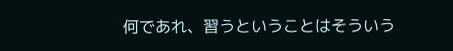何であれ、習うということはそういう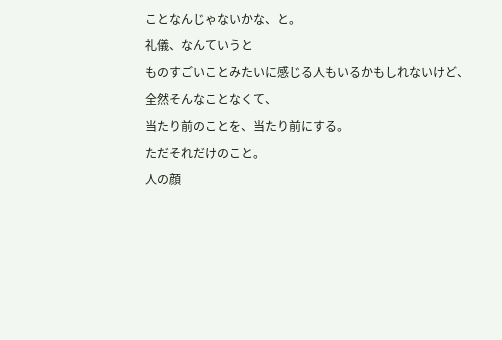ことなんじゃないかな、と。
礼儀、なんていうと
ものすごいことみたいに感じる人もいるかもしれないけど、
全然そんなことなくて、
当たり前のことを、当たり前にする。
ただそれだけのこと。
人の顔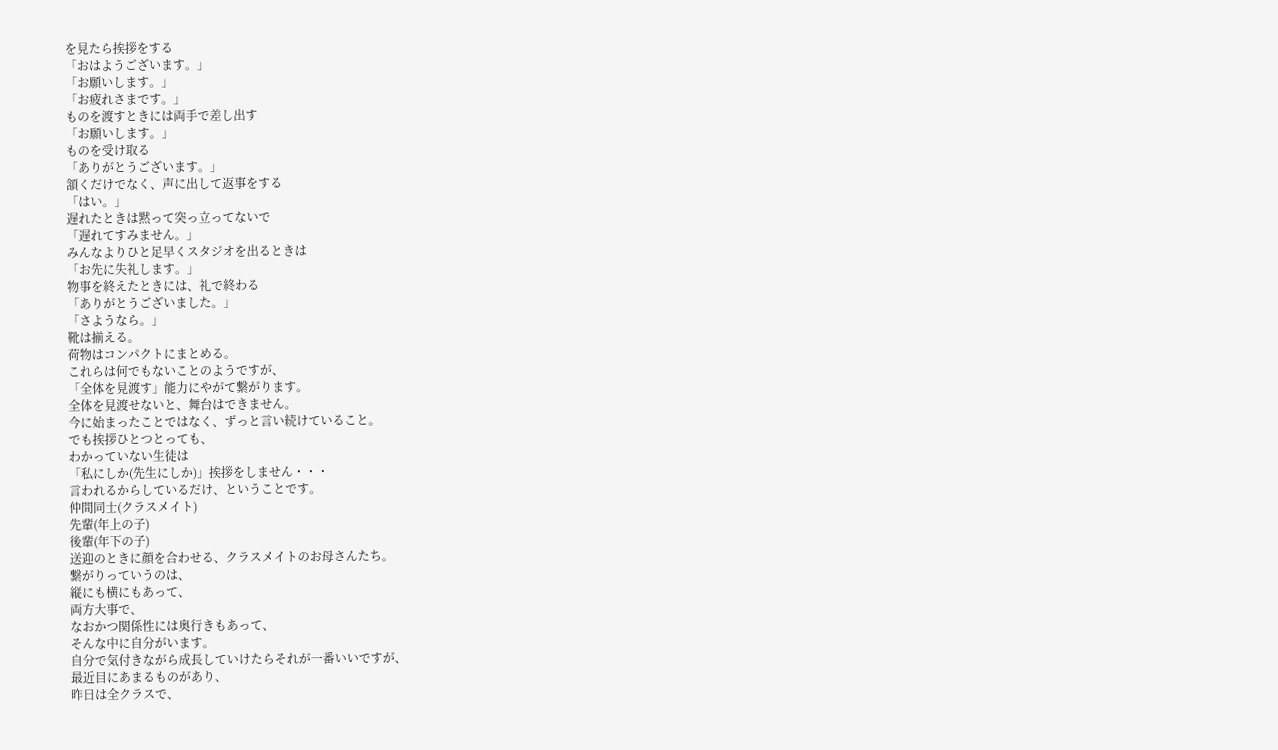を見たら挨拶をする
「おはようございます。」
「お願いします。」
「お疲れさまです。」
ものを渡すときには両手で差し出す
「お願いします。」
ものを受け取る
「ありがとうございます。」
頷くだけでなく、声に出して返事をする
「はい。」
遅れたときは黙って突っ立ってないで
「遅れてすみません。」
みんなよりひと足早くスタジオを出るときは
「お先に失礼します。」
物事を終えたときには、礼で終わる
「ありがとうございました。」
「さようなら。」
靴は揃える。
荷物はコンパクトにまとめる。
これらは何でもないことのようですが、
「全体を見渡す」能力にやがて繋がります。
全体を見渡せないと、舞台はできません。
今に始まったことではなく、ずっと言い続けていること。
でも挨拶ひとつとっても、
わかっていない生徒は
「私にしか(先生にしか)」挨拶をしません・・・
言われるからしているだけ、ということです。
仲間同士(クラスメイト)
先輩(年上の子)
後輩(年下の子)
送迎のときに顔を合わせる、クラスメイトのお母さんたち。
繋がりっていうのは、
縦にも横にもあって、
両方大事で、
なおかつ関係性には奥行きもあって、
そんな中に自分がいます。
自分で気付きながら成長していけたらそれが一番いいですが、
最近目にあまるものがあり、
昨日は全クラスで、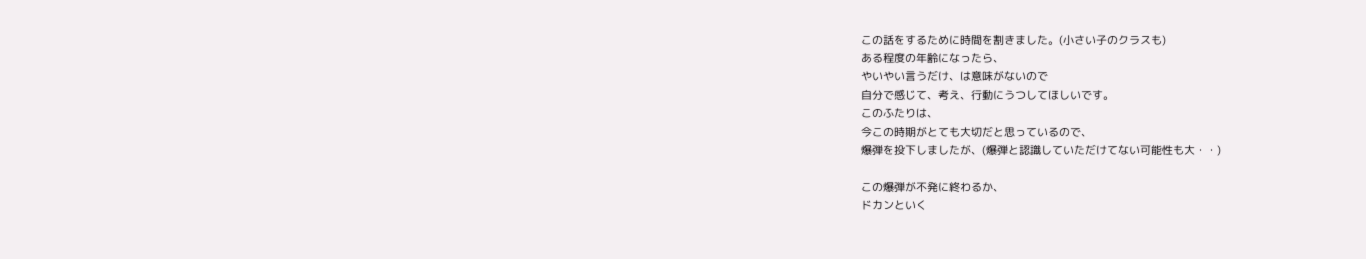この話をするために時間を割きました。(小さい子のクラスも)
ある程度の年齢になったら、
やいやい言うだけ、は意味がないので
自分で感じて、考え、行動にうつしてほしいです。
このふたりは、
今この時期がとても大切だと思っているので、
爆弾を投下しましたが、(爆弾と認識していただけてない可能性も大・・)

この爆弾が不発に終わるか、
ドカンといく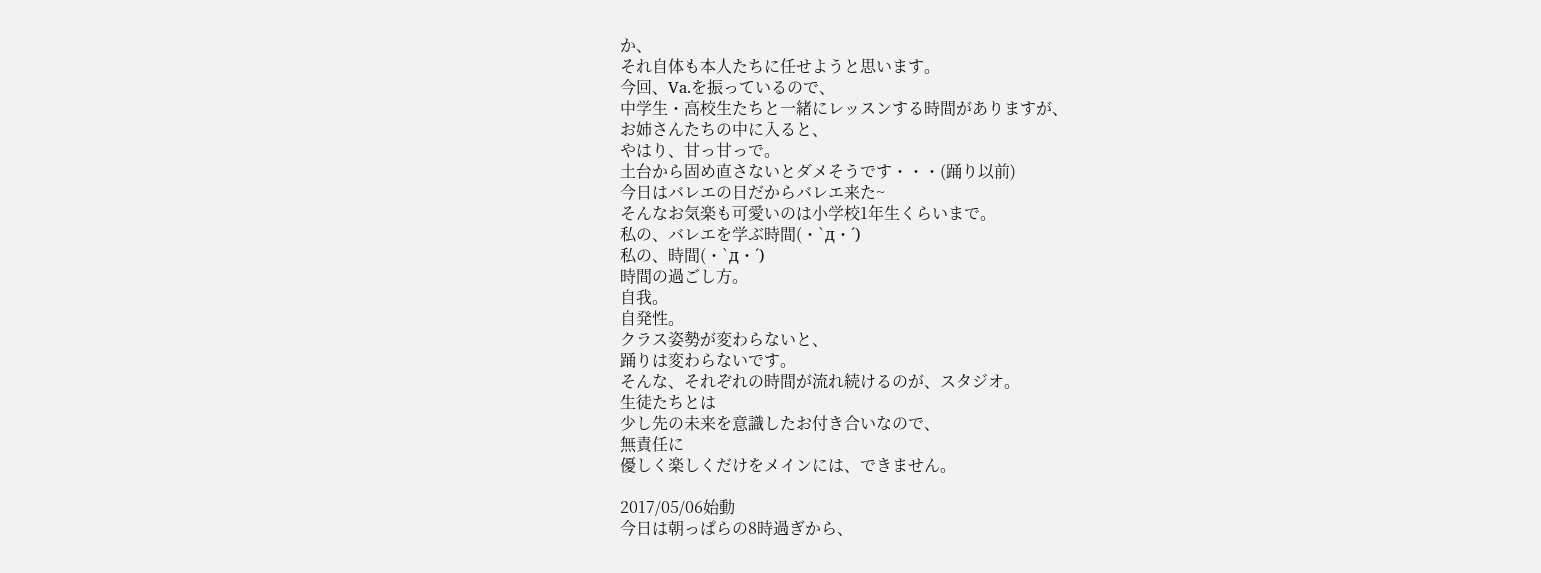か、
それ自体も本人たちに任せようと思います。
今回、Va.を振っているので、
中学生・高校生たちと一緒にレッスンする時間がありますが、
お姉さんたちの中に入ると、
やはり、甘っ甘っで。
土台から固め直さないとダメそうです・・・(踊り以前)
今日はバレエの日だからバレエ来た~
そんなお気楽も可愛いのは小学校1年生くらいまで。
私の、バレエを学ぶ時間(・`д・´)
私の、時間(・`д・´)
時間の過ごし方。
自我。
自発性。
クラス姿勢が変わらないと、
踊りは変わらないです。
そんな、それぞれの時間が流れ続けるのが、スタジオ。
生徒たちとは
少し先の未来を意識したお付き合いなので、
無責任に
優しく楽しくだけをメインには、できません。

2017/05/06始動
今日は朝っぱらの8時過ぎから、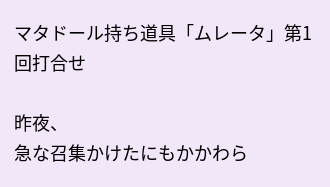マタドール持ち道具「ムレータ」第1回打合せ

昨夜、
急な召集かけたにもかかわら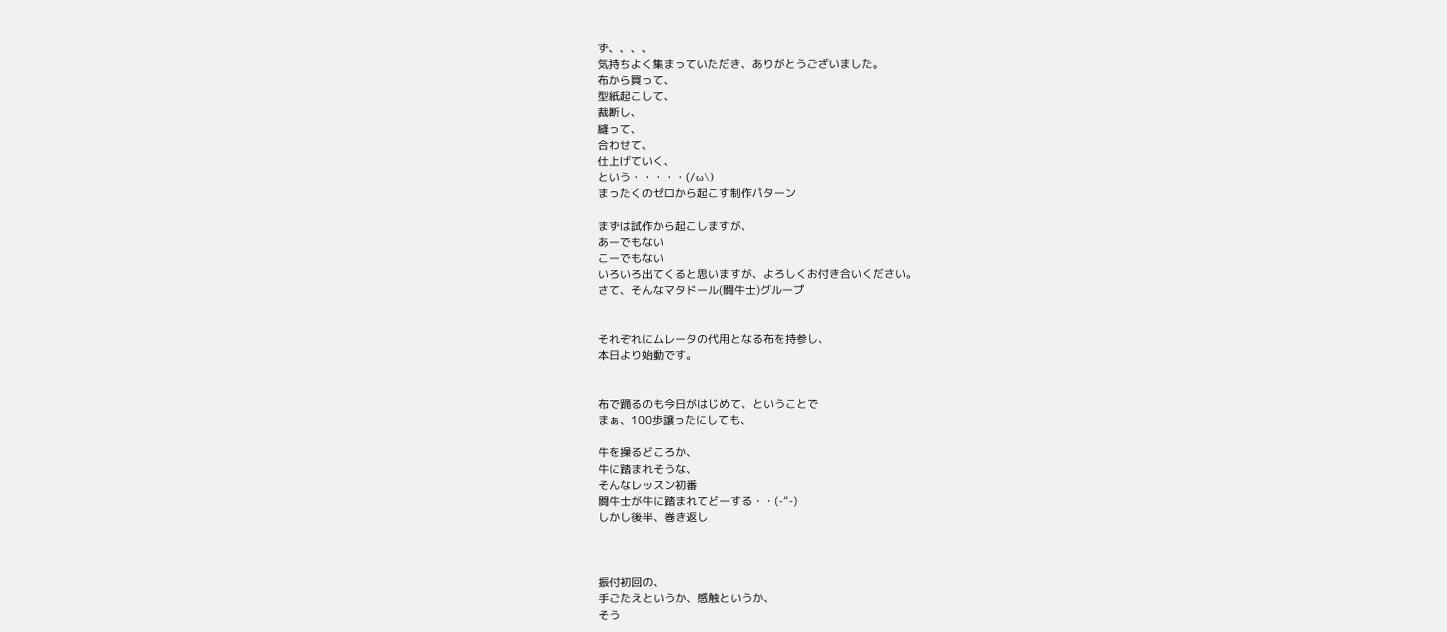ず、、、、
気持ちよく集まっていただき、ありがとうございました。
布から買って、
型紙起こして、
裁断し、
縫って、
合わせて、
仕上げていく、
という・・・・・(/ω\)
まったくのゼロから起こす制作パターン

まずは試作から起こしますが、
あーでもない
こーでもない
いろいろ出てくると思いますが、よろしくお付き合いください。
さて、そんなマタドール(闘牛士)グループ


それぞれにムレータの代用となる布を持参し、
本日より始動です。


布で踊るのも今日がはじめて、ということで
まぁ、100歩譲ったにしても、

牛を操るどころか、
牛に踏まれそうな、
そんなレッスン初番
闘牛士が牛に踏まれてどーする・・(-“-)
しかし後半、巻き返し



振付初回の、
手ごたえというか、感触というか、
そう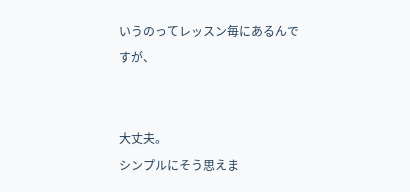いうのってレッスン毎にあるんですが、


大丈夫。
シンプルにそう思えま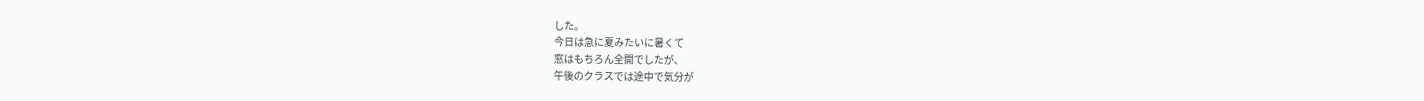した。
今日は急に夏みたいに暑くて
窓はもちろん全開でしたが、
午後のクラスでは途中で気分が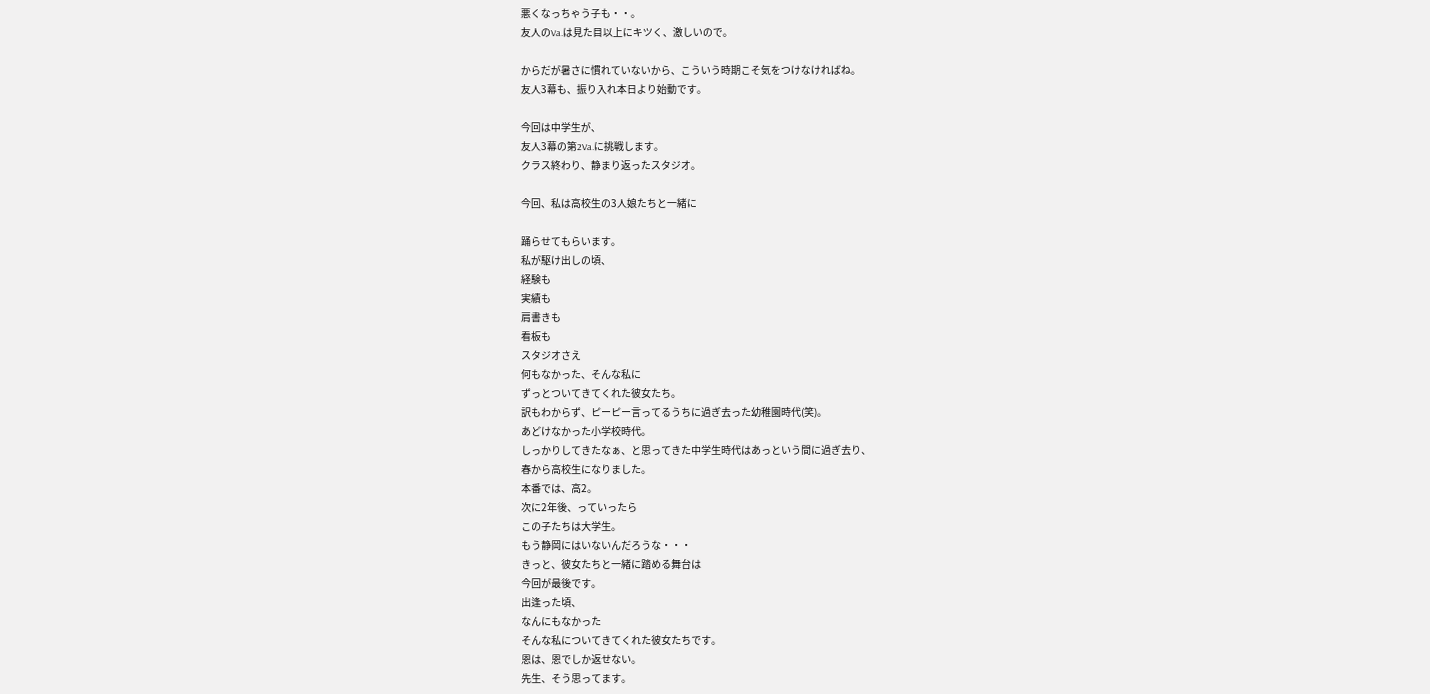悪くなっちゃう子も・・。
友人のVa.は見た目以上にキツく、激しいので。

からだが暑さに慣れていないから、こういう時期こそ気をつけなければね。
友人3幕も、振り入れ本日より始動です。

今回は中学生が、
友人3幕の第2Va.に挑戦します。
クラス終わり、静まり返ったスタジオ。

今回、私は高校生の3人娘たちと一緒に

踊らせてもらいます。
私が駆け出しの頃、
経験も
実績も
肩書きも
看板も
スタジオさえ
何もなかった、そんな私に
ずっとついてきてくれた彼女たち。
訳もわからず、ピーピー言ってるうちに過ぎ去った幼稚園時代(笑)。
あどけなかった小学校時代。
しっかりしてきたなぁ、と思ってきた中学生時代はあっという間に過ぎ去り、
春から高校生になりました。
本番では、高2。
次に2年後、っていったら
この子たちは大学生。
もう静岡にはいないんだろうな・・・
きっと、彼女たちと一緒に踏める舞台は
今回が最後です。
出逢った頃、
なんにもなかった
そんな私についてきてくれた彼女たちです。
恩は、恩でしか返せない。
先生、そう思ってます。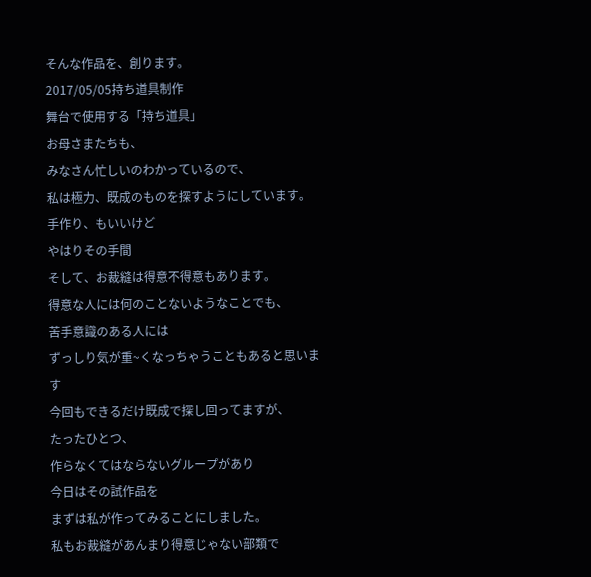そんな作品を、創ります。
2017/05/05持ち道具制作
舞台で使用する「持ち道具」
お母さまたちも、
みなさん忙しいのわかっているので、
私は極力、既成のものを探すようにしています。
手作り、もいいけど
やはりその手間
そして、お裁縫は得意不得意もあります。
得意な人には何のことないようなことでも、
苦手意識のある人には
ずっしり気が重~くなっちゃうこともあると思います
今回もできるだけ既成で探し回ってますが、
たったひとつ、
作らなくてはならないグループがあり
今日はその試作品を
まずは私が作ってみることにしました。
私もお裁縫があんまり得意じゃない部類で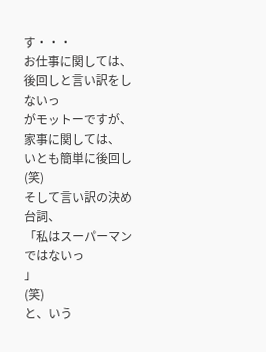す・・・
お仕事に関しては、
後回しと言い訳をしないっ
がモットーですが、
家事に関しては、
いとも簡単に後回し(笑)
そして言い訳の決め台詞、
「私はスーパーマンではないっ
」
(笑)
と、いう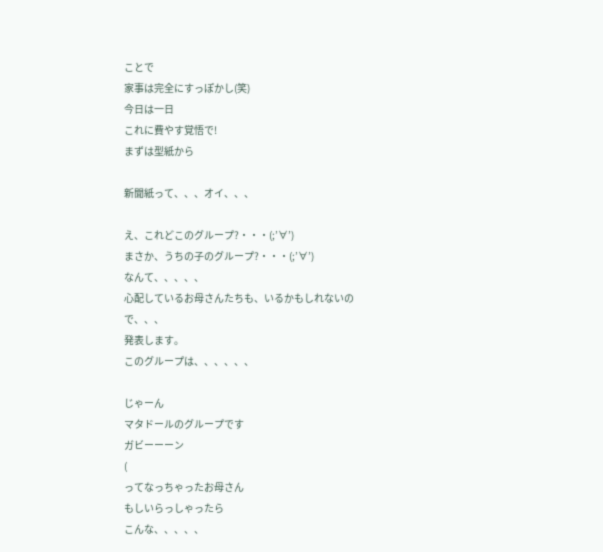ことで
家事は完全にすっぽかし(笑)
今日は一日
これに費やす覚悟で!
まずは型紙から

新聞紙って、、、オイ、、、

え、これどこのグループ?・・・(;’∀’)
まさか、うちの子のグループ?・・・(;’∀’)
なんて、、、、、
心配しているお母さんたちも、いるかもしれないので、、、
発表します。
このグループは、、、、、、

じゃーん
マタドールのグループです
ガビーーーン
(
ってなっちゃったお母さん
もしいらっしゃったら
こんな、、、、、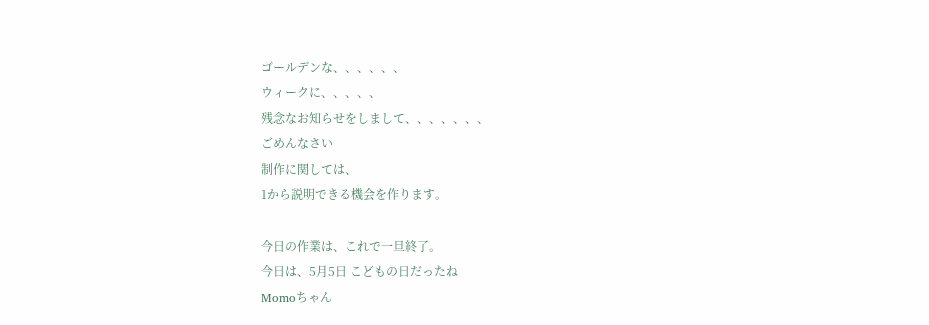ゴールデンな、、、、、、
ウィークに、、、、、
残念なお知らせをしまして、、、、、、、
ごめんなさい
制作に関しては、
1から説明できる機会を作ります。

今日の作業は、これで一旦終了。
今日は、5月5日 こどもの日だったね
Momoちゃん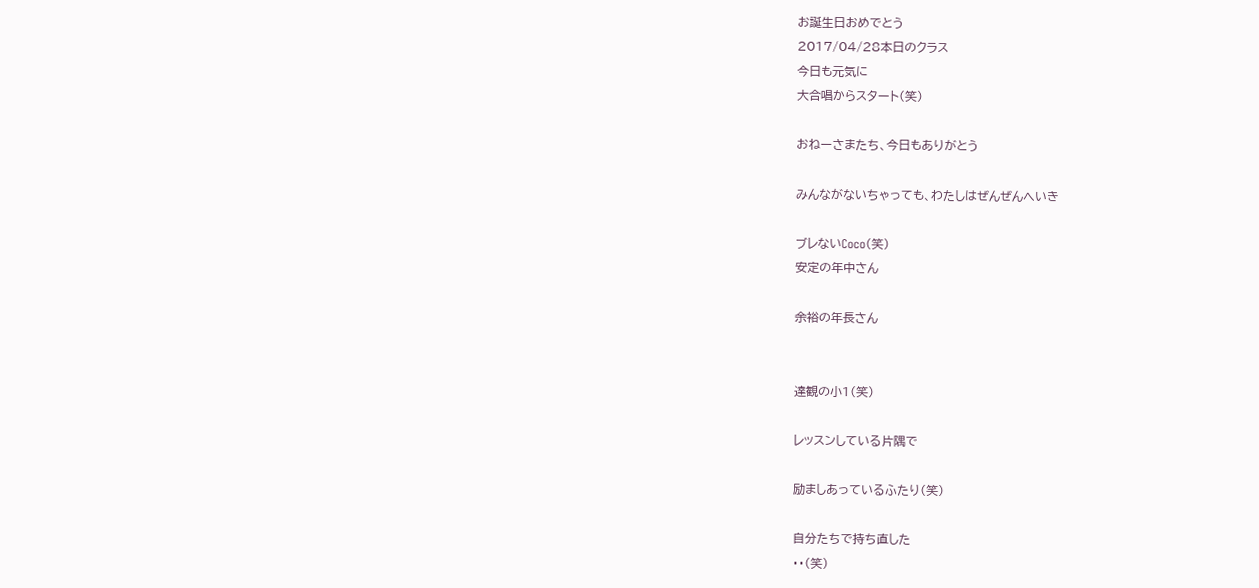お誕生日おめでとう
2017/04/28本日のクラス
今日も元気に
大合唱からスタート(笑)

おねーさまたち、今日もありがとう

みんながないちゃっても、わたしはぜんぜんへいき

ブレないCoco(笑)
安定の年中さん

余裕の年長さん


達観の小1(笑)

レッスンしている片隅で

励ましあっているふたり(笑)

自分たちで持ち直した
・・(笑)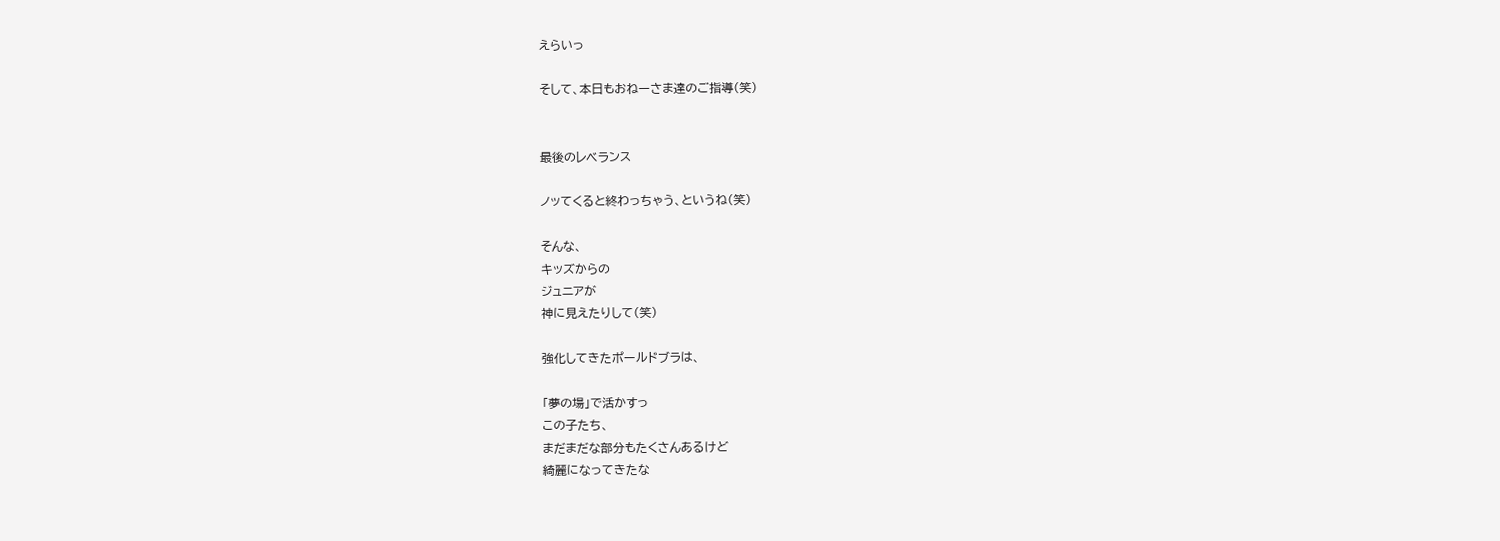えらいっ

そして、本日もおねーさま達のご指導(笑)


最後のレベランス

ノッてくると終わっちゃう、というね(笑)

そんな、
キッズからの
ジュニアが
神に見えたりして(笑)

強化してきたポールドブラは、

「夢の場」で活かすっ
この子たち、
まだまだな部分もたくさんあるけど
綺麗になってきたな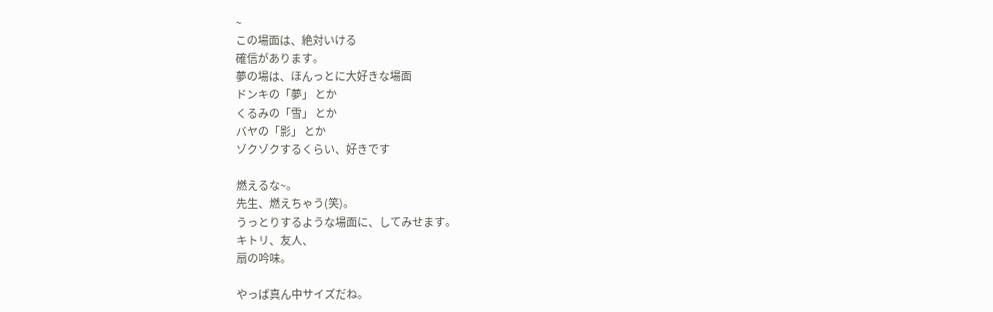~
この場面は、絶対いける
確信があります。
夢の場は、ほんっとに大好きな場面
ドンキの「夢」 とか
くるみの「雪」 とか
バヤの「影」 とか
ゾクゾクするくらい、好きです

燃えるな~。
先生、燃えちゃう(笑)。
うっとりするような場面に、してみせます。
キトリ、友人、
扇の吟味。

やっぱ真ん中サイズだね。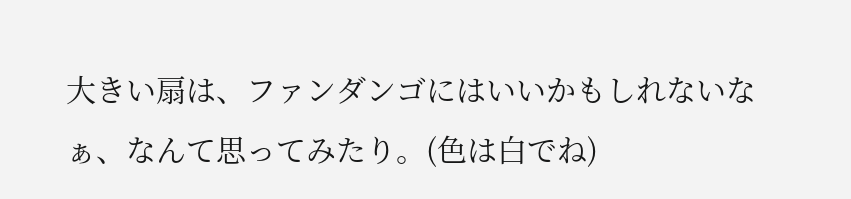大きい扇は、ファンダンゴにはいいかもしれないなぁ、なんて思ってみたり。(色は白でね)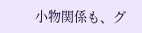小物関係も、グ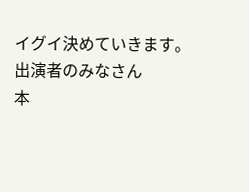イグイ決めていきます。
出演者のみなさん
本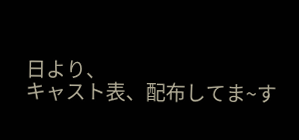日より、
キャスト表、配布してま~す